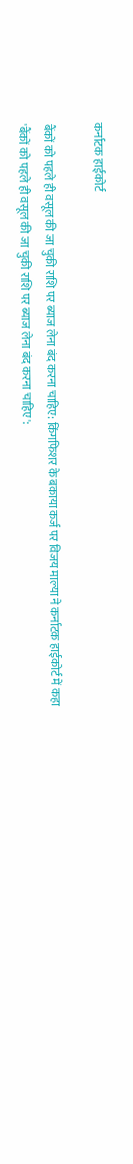कर्नाटक हाईकोर्ट

बैंकों को पहले ही वसूल की जा चुकी राशि पर ब्याज लेना बंद करना चाहिए: किंगफिशर के बकाया कर्ज पर विजय माल्या ने कर्नाटक हाईकोर्ट में कहा
'बैंकों को पहले ही वसूल की जा चुकी राशि पर ब्याज लेना बंद करना चाहिए':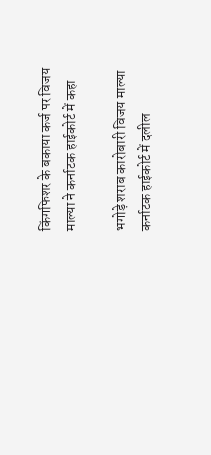किंगफिशर के बकाया कर्ज पर विजय माल्या ने कर्नाटक हाईकोर्ट में कहा

भगोड़े शराब कारोबारी विजय माल्या कर्नाटक हाईकोर्ट में दलील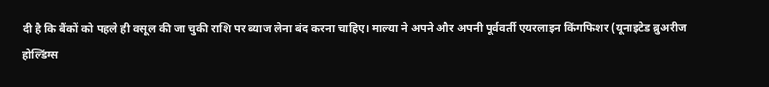दी है कि बैंकों को पहले ही वसूल की जा चुकी राशि पर ब्याज लेना बंद करना चाहिए। माल्या ने अपने और अपनी पूर्ववर्ती एयरलाइन किंगफिशर (यूनाइटेड ब्रुअरीज होल्डिंग्स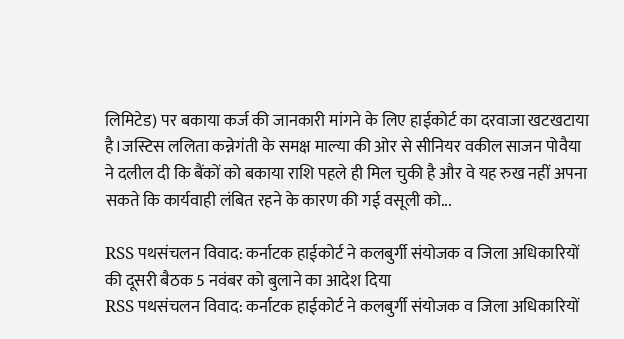लिमिटेड) पर बकाया कर्ज की जानकारी मांगने के लिए हाईकोर्ट का दरवाजा खटखटाया है।जस्टिस ललिता कन्नेगंती के समक्ष माल्या की ओर से सीनियर वकील साजन पोवैया ने दलील दी कि बैंकों को बकाया राशि पहले ही मिल चुकी है और वे यह रुख नहीं अपना सकते कि कार्यवाही लंबित रहने के कारण की गई वसूली को...

RSS पथसंचलन विवाद: कर्नाटक हाईकोर्ट ने कलबुर्गी संयोजक व जिला अधिकारियों की दूसरी बैठक 5 नवंबर को बुलाने का आदेश दिया
RSS पथसंचलन विवाद: कर्नाटक हाईकोर्ट ने कलबुर्गी संयोजक व जिला अधिकारियों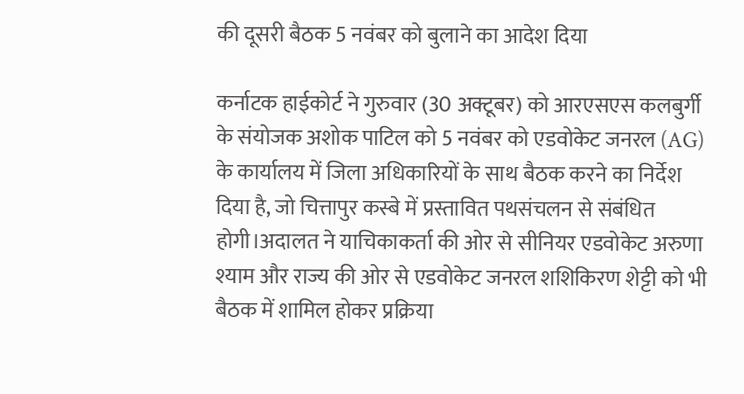की दूसरी बैठक 5 नवंबर को बुलाने का आदेश दिया

कर्नाटक हाईकोर्ट ने गुरुवार (30 अक्टूबर) को आरएसएस कलबुर्गी के संयोजक अशोक पाटिल को 5 नवंबर को एडवोकेट जनरल (AG) के कार्यालय में जिला अधिकारियों के साथ बैठक करने का निर्देश दिया है, जो चित्तापुर कस्बे में प्रस्तावित पथसंचलन से संबंधित होगी।अदालत ने याचिकाकर्ता की ओर से सीनियर एडवोकेट अरुणा श्याम और राज्य की ओर से एडवोकेट जनरल शशिकिरण शेट्टी को भी बैठक में शामिल होकर प्रक्रिया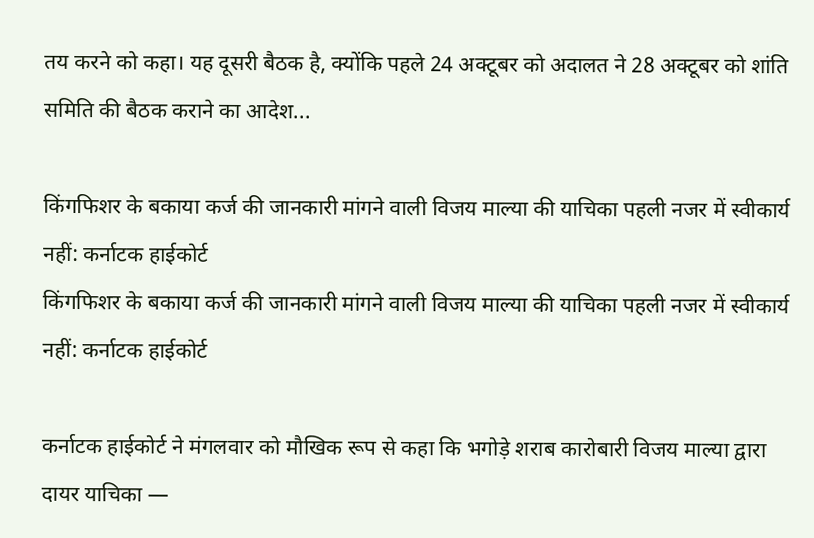तय करने को कहा। यह दूसरी बैठक है, क्योंकि पहले 24 अक्टूबर को अदालत ने 28 अक्टूबर को शांति समिति की बैठक कराने का आदेश...

किंगफिशर के बकाया कर्ज की जानकारी मांगने वाली विजय माल्या की याचिका पहली नजर में स्वीकार्य नहीं: कर्नाटक हाईकोर्ट
किंगफिशर के बकाया कर्ज की जानकारी मांगने वाली विजय माल्या की याचिका पहली नजर में स्वीकार्य नहीं: कर्नाटक हाईकोर्ट

कर्नाटक हाईकोर्ट ने मंगलवार को मौखिक रूप से कहा कि भगोड़े शराब कारोबारी विजय माल्या द्वारा दायर याचिका —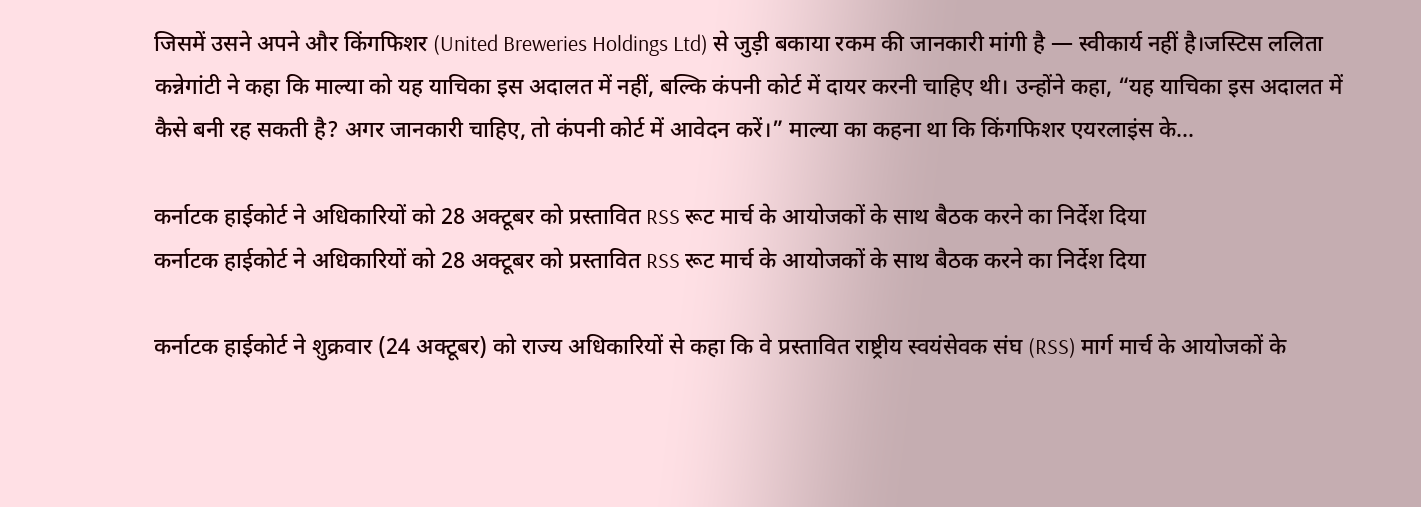जिसमें उसने अपने और किंगफिशर (United Breweries Holdings Ltd) से जुड़ी बकाया रकम की जानकारी मांगी है — स्वीकार्य नहीं है।जस्टिस ललिता कन्नेगांटी ने कहा कि माल्या को यह याचिका इस अदालत में नहीं, बल्कि कंपनी कोर्ट में दायर करनी चाहिए थी। उन्होंने कहा, “यह याचिका इस अदालत में कैसे बनी रह सकती है? अगर जानकारी चाहिए, तो कंपनी कोर्ट में आवेदन करें।” माल्या का कहना था कि किंगफिशर एयरलाइंस के...

कर्नाटक हाईकोर्ट ने अधिकारियों को 28 अक्टूबर को प्रस्तावित RSS रूट मार्च के आयोजकों के साथ बैठक करने का निर्देश दिया
कर्नाटक हाईकोर्ट ने अधिकारियों को 28 अक्टूबर को प्रस्तावित RSS रूट मार्च के आयोजकों के साथ बैठक करने का निर्देश दिया

कर्नाटक हाईकोर्ट ने शुक्रवार (24 अक्टूबर) को राज्य अधिकारियों से कहा कि वे प्रस्तावित राष्ट्रीय स्वयंसेवक संघ (RSS) मार्ग मार्च के आयोजकों के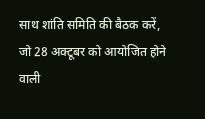साथ शांति समिति की बैठक करें, जो 28 अक्टूबर को आयोजित होने वाली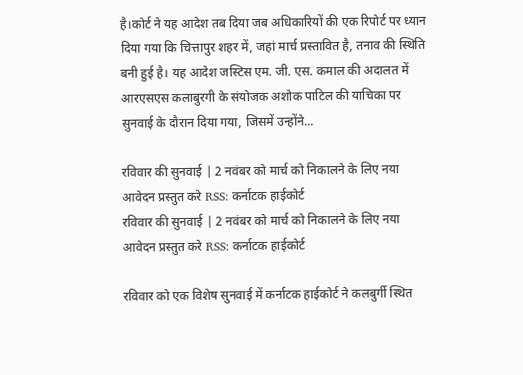है।कोर्ट ने यह आदेश तब दिया जब अधिकारियों की एक रिपोर्ट पर ध्यान दिया गया कि चित्तापुर शहर में, जहां मार्च प्रस्तावित है, तनाव की स्थिति बनी हुई है। यह आदेश जस्टिस एम. जी. एस. कमाल की अदालत में आरएसएस कलाबुरगी के संयोजक अशोक पाटिल की याचिका पर सुनवाई के दौरान दिया गया, जिसमें उन्होंने...

रविवार की सुनवाई | 2 नवंबर को मार्च को निकालने के लिए नया आवेदन प्रस्तुत करे RSS: कर्नाटक हाईकोर्ट
रविवार की सुनवाई | 2 नवंबर को मार्च को निकालने के लिए नया आवेदन प्रस्तुत करे RSS: कर्नाटक हाईकोर्ट

रविवार को एक विशेष सुनवाई में कर्नाटक हाईकोर्ट ने कलबुर्गी स्थित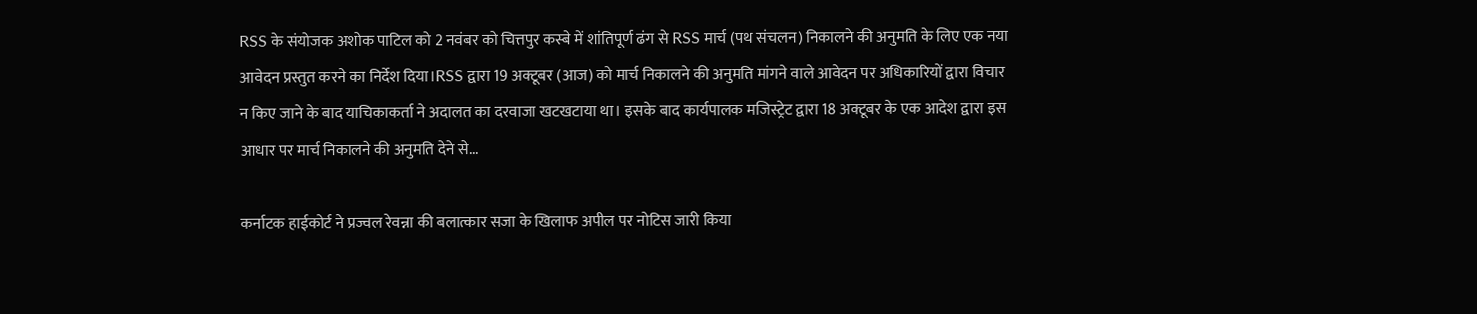RSS के संयोजक अशोक पाटिल को 2 नवंबर को चित्तपुर कस्बे में शांतिपूर्ण ढंग से RSS मार्च (पथ संचलन) निकालने की अनुमति के लिए एक नया आवेदन प्रस्तुत करने का निर्देश दिया।RSS द्वारा 19 अक्टूबर (आज) को मार्च निकालने की अनुमति मांगने वाले आवेदन पर अधिकारियों द्वारा विचार न किए जाने के बाद याचिकाकर्ता ने अदालत का दरवाजा खटखटाया था। इसके बाद कार्यपालक मजिस्ट्रेट द्वारा 18 अक्टूबर के एक आदेश द्वारा इस आधार पर मार्च निकालने की अनुमति देने से...

कर्नाटक हाईकोर्ट ने प्रज्वल रेवन्ना की बलात्कार सजा के खिलाफ अपील पर नोटिस जारी किया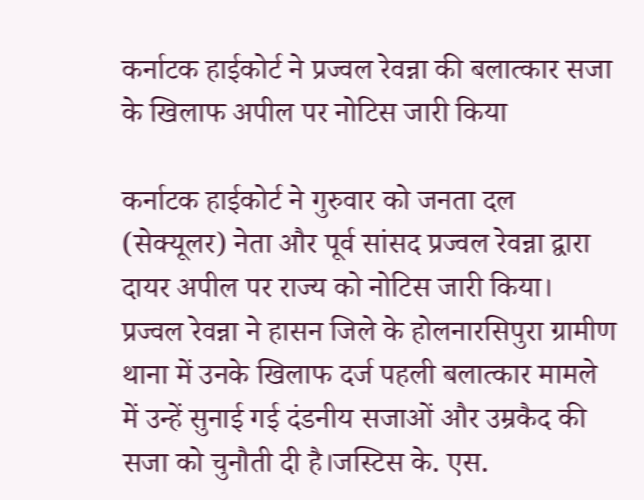कर्नाटक हाईकोर्ट ने प्रज्वल रेवन्ना की बलात्कार सजा के खिलाफ अपील पर नोटिस जारी किया

कर्नाटक हाईकोर्ट ने गुरुवार को जनता दल (सेक्यूलर) नेता और पूर्व सांसद प्रज्वल रेवन्ना द्वारा दायर अपील पर राज्य को नोटिस जारी किया। प्रज्वल रेवन्ना ने हासन जिले के होलनारसिपुरा ग्रामीण थाना में उनके खिलाफ दर्ज पहली बलात्कार मामले में उन्हें सुनाई गई दंडनीय सजाओं और उम्रकैद की सजा को चुनौती दी है।जस्टिस के. एस.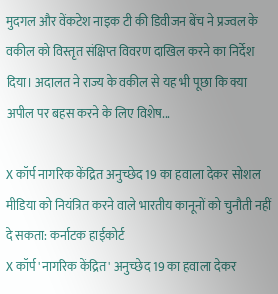मुदगल और वेंकटेश नाइक टी की डिवीजन बेंच ने प्रज्वल के वकील को विस्तृत संक्षिप्त विवरण दाखिल करने का निर्देश दिया। अदालत ने राज्य के वकील से यह भी पूछा कि क्या अपील पर बहस करने के लिए विशेष...

X कॉर्प नागरिक केंद्रित अनुच्छेद 19 का हवाला देकर सोशल मीडिया को नियंत्रित करने वाले भारतीय कानूनों को चुनौती नहीं दे सकता: कर्नाटक हाईकोर्ट
X कॉर्प 'नागरिक केंद्रित' अनुच्छेद 19 का हवाला देकर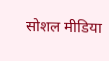सोशल मीडिया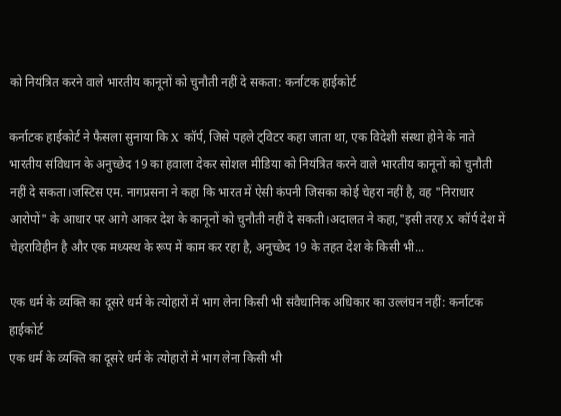को नियंत्रित करने वाले भारतीय कानूनों को चुनौती नहीं दे सकता: कर्नाटक हाईकोर्ट

कर्नाटक हाईकोर्ट ने फैसला सुनाया कि X कॉर्प, जिसे पहले ट्विटर कहा जाता था, एक विदेशी संस्था होने के नाते भारतीय संविधान के अनुच्छेद 19 का हवाला देकर सोशल मीडिया को नियंत्रित करने वाले भारतीय कानूनों को चुनौती नहीं दे सकता।जस्टिस एम. नागप्रसना ने कहा कि भारत में ऐसी कंपनी जिसका कोई चेहरा नहीं है, वह "निराधार आरोपों" के आधार पर आगे आकर देश के कानूनों को चुनौती नहीं दे सकती।अदालत ने कहा,"इसी तरह X कॉर्प देश में चेहराविहीन है और एक मध्यस्थ के रूप में काम कर रहा है, अनुच्छेद 19 के तहत देश के किसी भी...

एक धर्म के व्यक्ति का दूसरे धर्म के त्योहारों में भाग लेना किसी भी संवैधानिक अधिकार का उल्लंघन नहीं: कर्नाटक हाईकोर्ट
एक धर्म के व्यक्ति का दूसरे धर्म के त्योहारों में भाग लेना किसी भी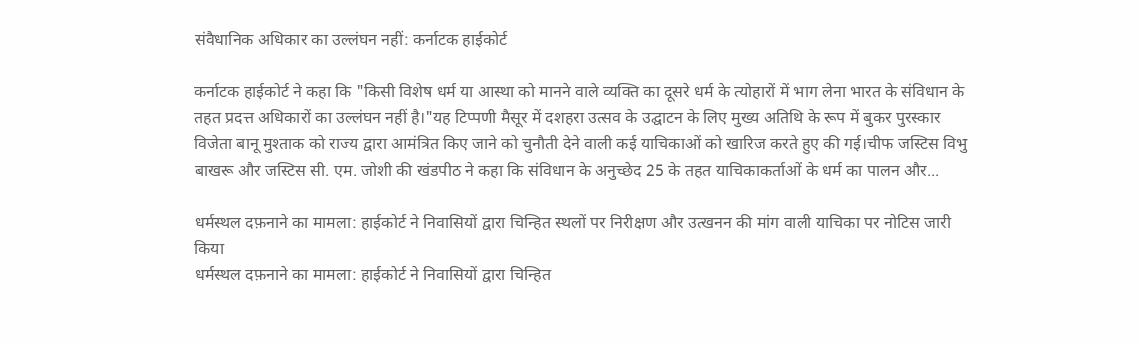संवैधानिक अधिकार का उल्लंघन नहीं: कर्नाटक हाईकोर्ट

कर्नाटक हाईकोर्ट ने कहा कि "किसी विशेष धर्म या आस्था को मानने वाले व्यक्ति का दूसरे धर्म के त्योहारों में भाग लेना भारत के संविधान के तहत प्रदत्त अधिकारों का उल्लंघन नहीं है।"यह टिप्पणी मैसूर में दशहरा उत्सव के उद्घाटन के लिए मुख्य अतिथि के रूप में बुकर पुरस्कार विजेता बानू मुश्ताक को राज्य द्वारा आमंत्रित किए जाने को चुनौती देने वाली कई याचिकाओं को खारिज करते हुए की गई।चीफ जस्टिस विभु बाखरू और जस्टिस सी. एम. जोशी की खंडपीठ ने कहा कि संविधान के अनुच्छेद 25 के तहत याचिकाकर्ताओं के धर्म का पालन और...

धर्मस्थल दफ़नाने का मामला: हाईकोर्ट ने निवासियों द्वारा चिन्हित स्थलों पर निरीक्षण और उत्खनन की मांग वाली याचिका पर नोटिस जारी किया
धर्मस्थल दफ़नाने का मामला: हाईकोर्ट ने निवासियों द्वारा चिन्हित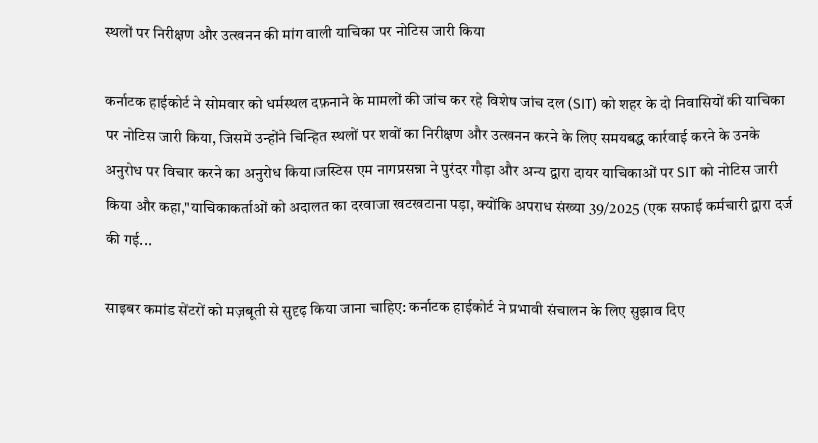स्थलों पर निरीक्षण और उत्खनन की मांग वाली याचिका पर नोटिस जारी किया

कर्नाटक हाईकोर्ट ने सोमवार को धर्मस्थल दफ़नाने के मामलों की जांच कर रहे विशेष जांच दल (SIT) को शहर के दो निवासियों की याचिका पर नोटिस जारी किया, जिसमें उन्होंने चिन्हित स्थलों पर शवों का निरीक्षण और उत्खनन करने के लिए समयबद्ध कार्रवाई करने के उनके अनुरोध पर विचार करने का अनुरोध किया।जस्टिस एम नागप्रसन्ना ने पुरंदर गौड़ा और अन्य द्वारा दायर याचिकाओं पर SIT को नोटिस जारी किया और कहा,"याचिकाकर्ताओं को अदालत का दरवाजा खटखटाना पड़ा, क्योंकि अपराध संख्या 39/2025 (एक सफाई कर्मचारी द्वारा दर्ज की गई...

साइबर कमांड सेंटरों को मज़बूती से सुदृढ़ किया जाना चाहिए: कर्नाटक हाईकोर्ट ने प्रभावी संचालन के लिए सुझाव दिए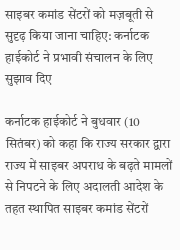साइबर कमांड सेंटरों को मज़बूती से सुदृढ़ किया जाना चाहिए: कर्नाटक हाईकोर्ट ने प्रभावी संचालन के लिए सुझाव दिए

कर्नाटक हाईकोर्ट ने बुधवार (10 सितंबर) को कहा कि राज्य सरकार द्वारा राज्य में साइबर अपराध के बढ़ते मामलों से निपटने के लिए अदालती आदेश के तहत स्थापित साइबर कमांड सेंटरों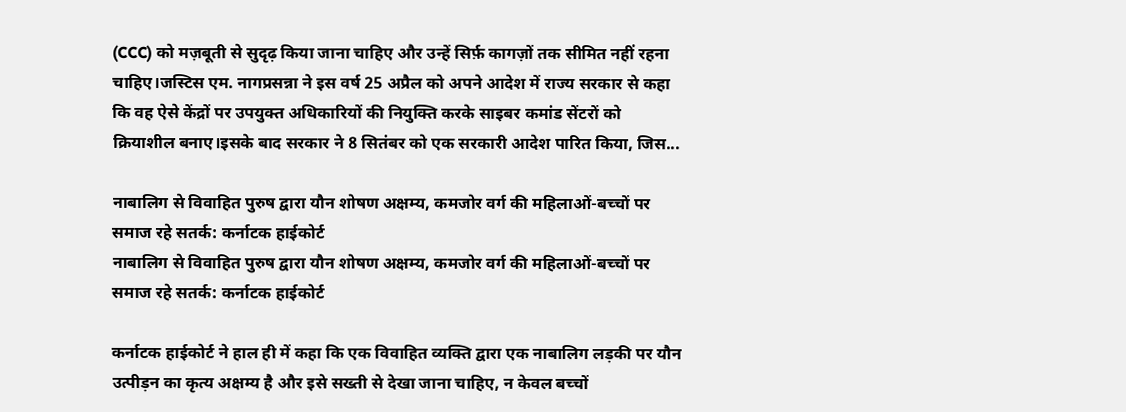(CCC) को मज़बूती से सुदृढ़ किया जाना चाहिए और उन्हें सिर्फ़ कागज़ों तक सीमित नहीं रहना चाहिए।जस्टिस एम. नागप्रसन्ना ने इस वर्ष 25 अप्रैल को अपने आदेश में राज्य सरकार से कहा कि वह ऐसे केंद्रों पर उपयुक्त अधिकारियों की नियुक्ति करके साइबर कमांड सेंटरों को क्रियाशील बनाए।इसके बाद सरकार ने 8 सितंबर को एक सरकारी आदेश पारित किया, जिस...

नाबालिग से विवाहित पुरुष द्वारा यौन शोषण अक्षम्य, कमजोर वर्ग की महिलाओं-बच्चों पर समाज रहे सतर्क: कर्नाटक हाईकोर्ट
नाबालिग से विवाहित पुरुष द्वारा यौन शोषण अक्षम्य, कमजोर वर्ग की महिलाओं-बच्चों पर समाज रहे सतर्क: कर्नाटक हाईकोर्ट

कर्नाटक हाईकोर्ट ने हाल ही में कहा कि एक विवाहित व्यक्ति द्वारा एक नाबालिग लड़की पर यौन उत्पीड़न का कृत्य अक्षम्य है और इसे सख्ती से देखा जाना चाहिए, न केवल बच्चों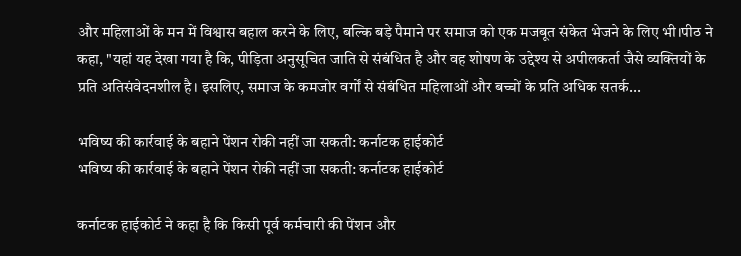और महिलाओं के मन में विश्वास बहाल करने के लिए, बल्कि बड़े पैमाने पर समाज को एक मजबूत संकेत भेजने के लिए भी।पीठ ने कहा, "यहां यह देखा गया है कि, पीड़िता अनुसूचित जाति से संबंधित है और वह शोषण के उद्देश्य से अपीलकर्ता जैसे व्यक्तियों के प्रति अतिसंवेदनशील है। इसलिए, समाज के कमजोर वर्गों से संबंधित महिलाओं और बच्चों के प्रति अधिक सतर्क...

भविष्य की कार्रवाई के बहाने पेंशन रोकी नहीं जा सकती: कर्नाटक हाईकोर्ट
भविष्य की कार्रवाई के बहाने पेंशन रोकी नहीं जा सकती: कर्नाटक हाईकोर्ट

कर्नाटक हाईकोर्ट ने कहा है कि किसी पूर्व कर्मचारी की पेंशन और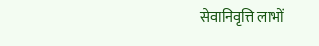सेवानिवृत्ति लाभों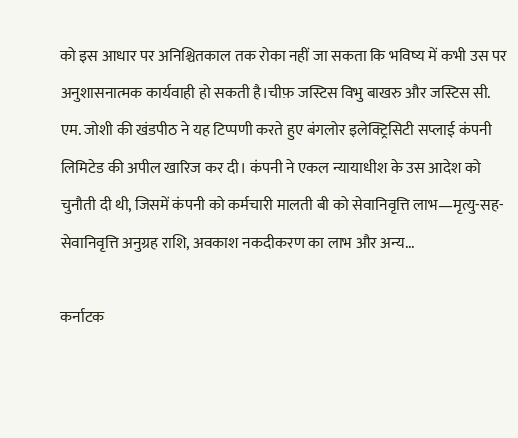को इस आधार पर अनिश्चितकाल तक रोका नहीं जा सकता कि भविष्य में कभी उस पर अनुशासनात्मक कार्यवाही हो सकती है।चीफ़ जस्टिस विभु बाखरु और जस्टिस सी. एम. जोशी की खंडपीठ ने यह टिप्पणी करते हुए बंगलोर इलेक्ट्रिसिटी सप्लाई कंपनी लिमिटेड की अपील खारिज कर दी। कंपनी ने एकल न्यायाधीश के उस आदेश को चुनौती दी थी, जिसमें कंपनी को कर्मचारी मालती बी को सेवानिवृत्ति लाभ—मृत्यु-सह-सेवानिवृत्ति अनुग्रह राशि, अवकाश नकदीकरण का लाभ और अन्य...

कर्नाटक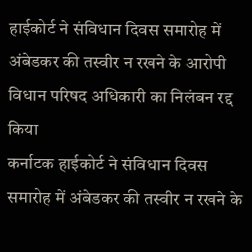हाईकोर्ट ने संविधान दिवस समारोह में अंबेडकर की तस्वीर न रखने के आरोपी विधान परिषद अधिकारी का निलंबन रद्द किया
कर्नाटक हाईकोर्ट ने संविधान दिवस समारोह में अंबेडकर की तस्वीर न रखने के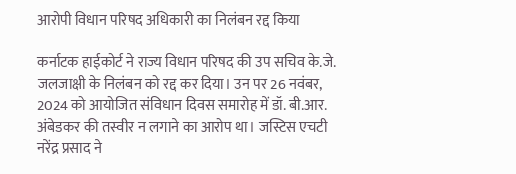आरोपी विधान परिषद अधिकारी का निलंबन रद्द किया

कर्नाटक हाईकोर्ट ने राज्य विधान परिषद की उप सचिव के.जे. जलजाक्षी के निलंबन को रद्द कर दिया। उन पर 26 नवंबर, 2024 को आयोजित संविधान दिवस समारोह में डॉ. बी.आर. अंबेडकर की तस्वीर न लगाने का आरोप था। जस्टिस एचटी नरेंद्र प्रसाद ने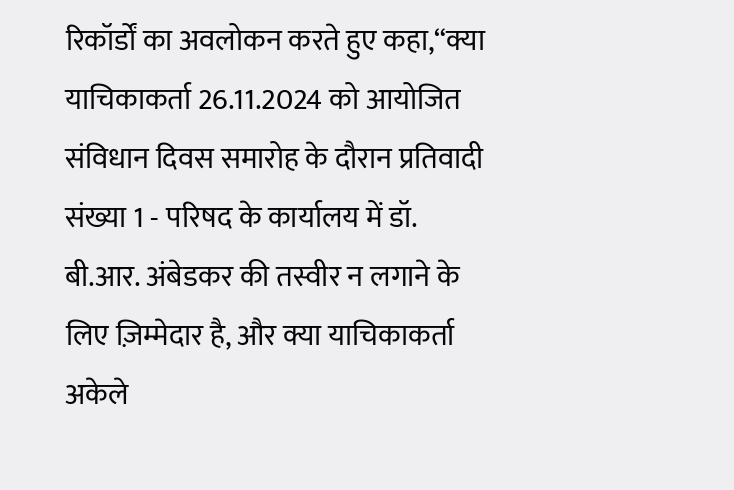रिकॉर्डों का अवलोकन करते हुए कहा,“क्या याचिकाकर्ता 26.11.2024 को आयोजित संविधान दिवस समारोह के दौरान प्रतिवादी संख्या 1 - परिषद के कार्यालय में डॉ. बी.आर. अंबेडकर की तस्वीर न लगाने के लिए ज़िम्मेदार है, और क्या याचिकाकर्ता अकेले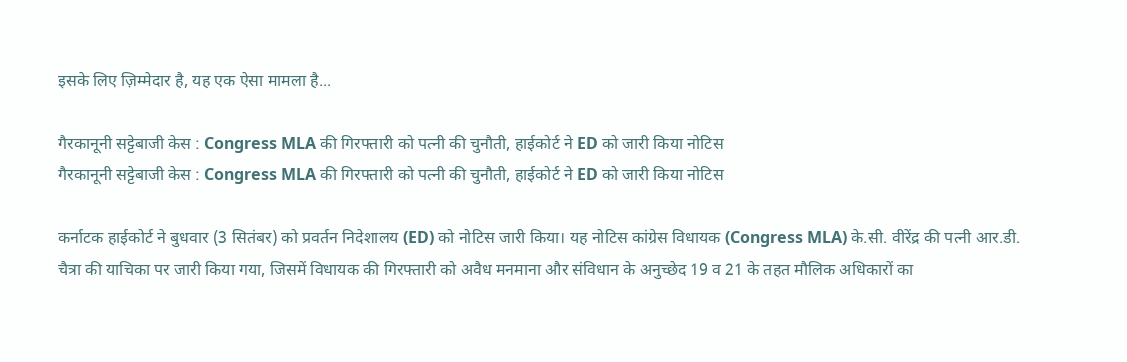इसके लिए ज़िम्मेदार है, यह एक ऐसा मामला है...

गैरकानूनी सट्टेबाजी केस : Congress MLA की गिरफ्तारी को पत्नी की चुनौती, हाईकोर्ट ने ED को जारी किया नोटिस
गैरकानूनी सट्टेबाजी केस : Congress MLA की गिरफ्तारी को पत्नी की चुनौती, हाईकोर्ट ने ED को जारी किया नोटिस

कर्नाटक हाईकोर्ट ने बुधवार (3 सितंबर) को प्रवर्तन निदेशालय (ED) को नोटिस जारी किया। यह नोटिस कांग्रेस विधायक (Congress MLA) के.सी. वीरेंद्र की पत्नी आर.डी. चैत्रा की याचिका पर जारी किया गया, जिसमें विधायक की गिरफ्तारी को अवैध मनमाना और संविधान के अनुच्छेद 19 व 21 के तहत मौलिक अधिकारों का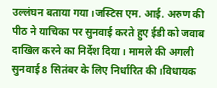उल्लंघन बताया गया।जस्टिस एम. आई. अरुण की पीठ ने याचिका पर सुनवाई करते हुए ईडी को जवाब दाखिल करने का निर्देश दिया। मामले की अगली सुनवाई 8 सितंबर के लिए निर्धारित की।विधायक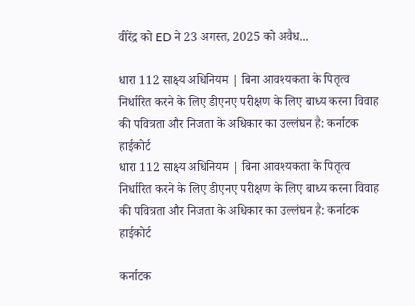वीरेंद्र को ED ने 23 अगस्त, 2025 को अवैध...

धारा 112 साक्ष्य अधिनियम | बिना आवश्यकता के पितृत्व निर्धारित करने के लिए डीएनए परीक्षण के लिए बाध्य करना विवाह की पवित्रता और निजता के अधिकार का उल्लंघन है: कर्नाटक हाईकोर्ट
धारा 112 साक्ष्य अधिनियम | बिना आवश्यकता के पितृत्व निर्धारित करने के लिए डीएनए परीक्षण के लिए बाध्य करना विवाह की पवित्रता और निजता के अधिकार का उल्लंघन है: कर्नाटक हाईकोर्ट

कर्नाटक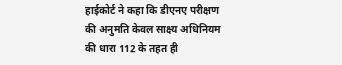हाईकोर्ट ने कहा कि डीएनए परीक्षण की अनुमति केवल साक्ष्य अधिनियम की धारा 112 के तहत ही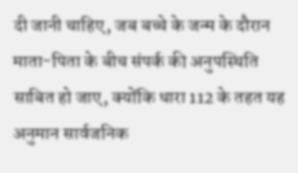दी जानी चाहिए, जब बच्चे के जन्म के दौरान माता-पिता के बीच संपर्क की अनुपस्थिति साबित हो जाए, क्योंकि धारा 112 के तहत यह अनुमान सार्वजनिक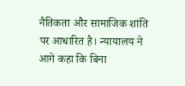नैतिकता और सामाजिक शांति पर आधारित है। न्यायालय ने आगे कहा कि बिना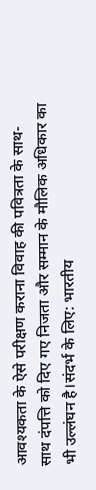आवश्यकता के ऐसे परीक्षण कराना विवाह की पवित्रता के साथ-साथ दंपत्ति को दिए गए निजता और सम्मान के मौलिक अधिकार का भी उल्लंघन है।संदर्भ के लिए: भारतीय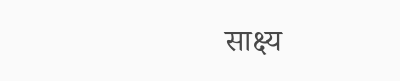साक्ष्य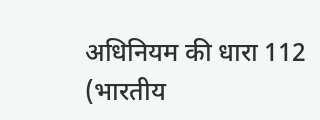अधिनियम की धारा 112 (भारतीय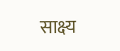साक्ष्य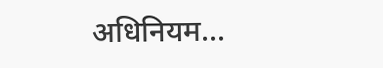अधिनियम...